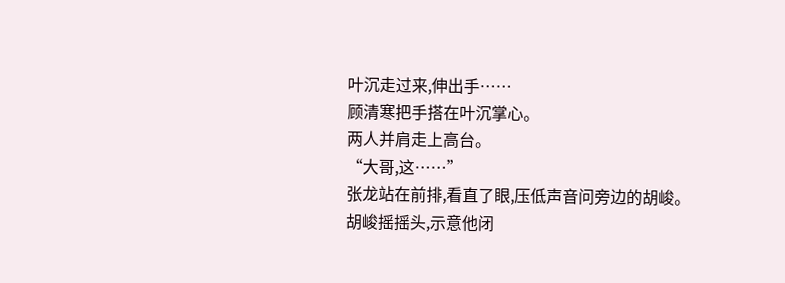叶沉走过来,伸出手……
顾清寒把手搭在叶沉掌心。
两人并肩走上高台。
“大哥,这……”
张龙站在前排,看直了眼,压低声音问旁边的胡峻。
胡峻摇摇头,示意他闭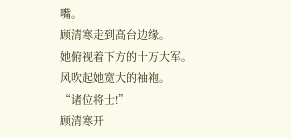嘴。
顾清寒走到高台边缘。
她俯视着下方的十万大军。
风吹起她宽大的袖袍。
“诸位将士!”
顾清寒开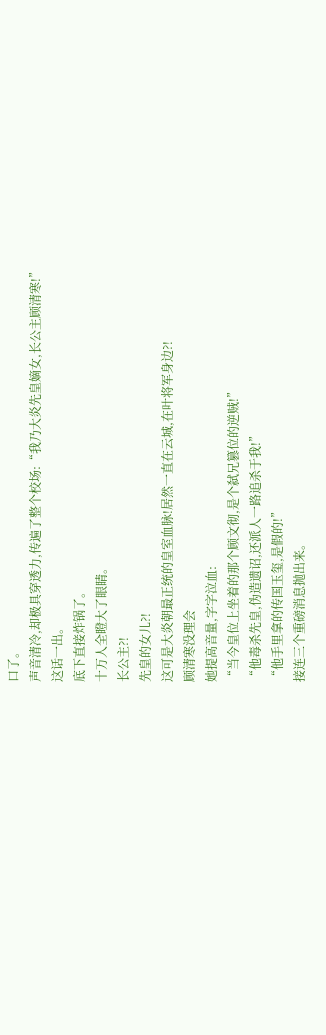口了。
声音清冷,却极具穿透力,传遍了整个校场:“我乃大炎先皇嫡女,长公主顾清寒!”
这话一出。
底下直接炸锅了。
十万人全瞪大了眼睛。
长公主?!
先皇的女儿?!
这可是大炎朝最正统的皇室血脉!居然一直在云城,在叶将军身边?!
顾清寒没理会
她提高音量,字字泣血:
“当今皇位上坐着的那个顾文彻,是个弑兄篡位的逆贼!”
“他毒杀先皇,伪造遗诏,还派人一路追杀于我!”
“他手里拿的传国玉玺,是假的!”
接连三个重磅消息抛出来。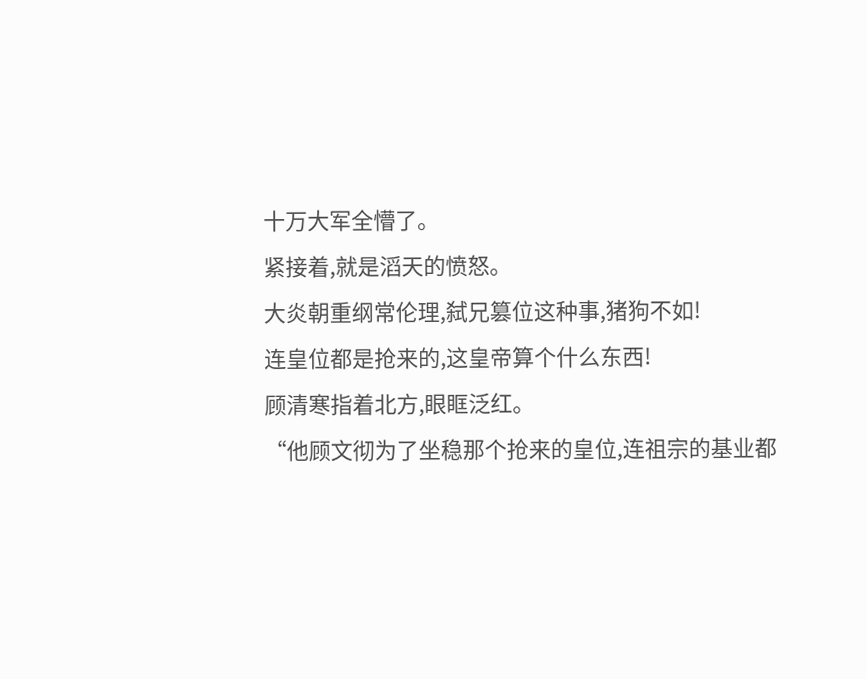十万大军全懵了。
紧接着,就是滔天的愤怒。
大炎朝重纲常伦理,弑兄篡位这种事,猪狗不如!
连皇位都是抢来的,这皇帝算个什么东西!
顾清寒指着北方,眼眶泛红。
“他顾文彻为了坐稳那个抢来的皇位,连祖宗的基业都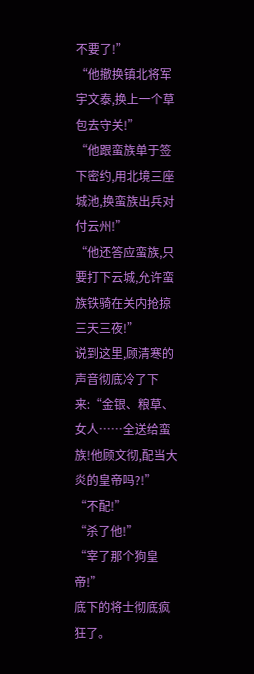不要了!”
“他撤换镇北将军宇文泰,换上一个草包去守关!”
“他跟蛮族单于签下密约,用北境三座城池,换蛮族出兵对付云州!”
“他还答应蛮族,只要打下云城,允许蛮族铁骑在关内抢掠三天三夜!”
说到这里,顾清寒的声音彻底冷了下来:“金银、粮草、女人……全送给蛮族!他顾文彻,配当大炎的皇帝吗?!”
“不配!”
“杀了他!”
“宰了那个狗皇帝!”
底下的将士彻底疯狂了。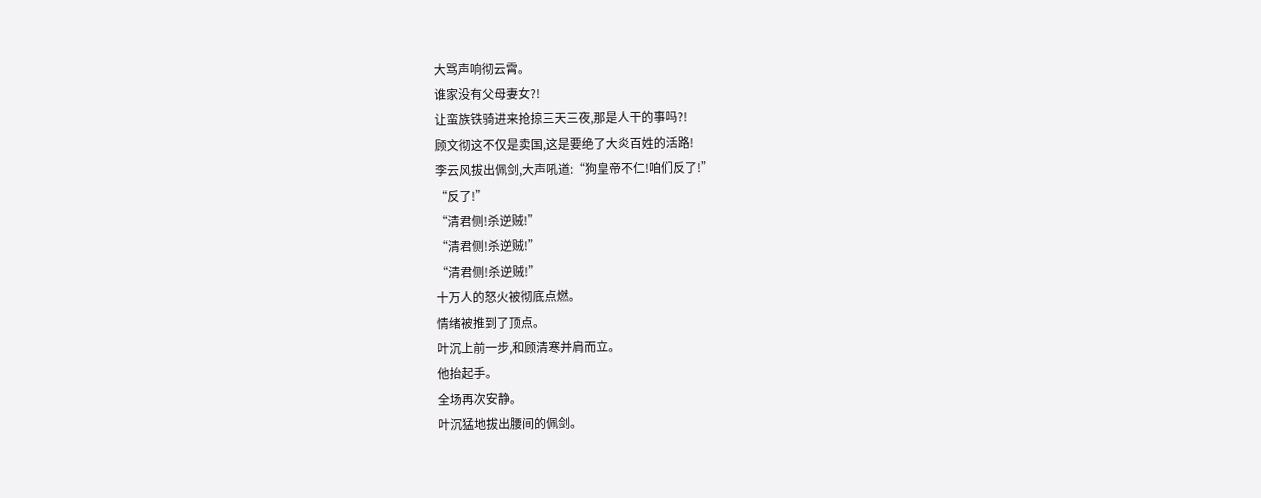大骂声响彻云霄。
谁家没有父母妻女?!
让蛮族铁骑进来抢掠三天三夜,那是人干的事吗?!
顾文彻这不仅是卖国,这是要绝了大炎百姓的活路!
李云风拔出佩剑,大声吼道:“狗皇帝不仁!咱们反了!”
“反了!”
“清君侧!杀逆贼!”
“清君侧!杀逆贼!”
“清君侧!杀逆贼!”
十万人的怒火被彻底点燃。
情绪被推到了顶点。
叶沉上前一步,和顾清寒并肩而立。
他抬起手。
全场再次安静。
叶沉猛地拔出腰间的佩剑。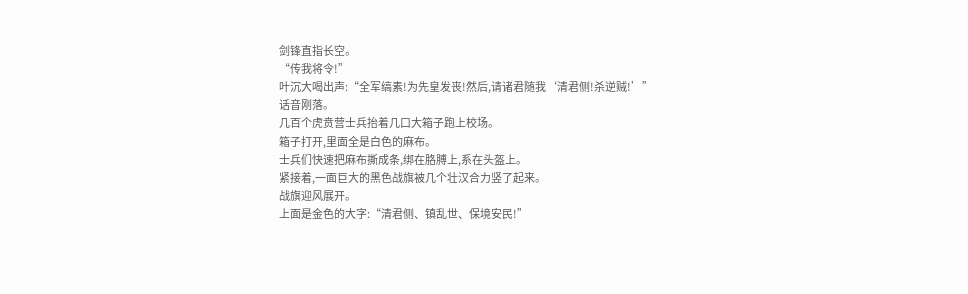剑锋直指长空。
“传我将令!”
叶沉大喝出声:“全军缟素!为先皇发丧!然后,请诸君随我‘清君侧!杀逆贼!’”
话音刚落。
几百个虎贲营士兵抬着几口大箱子跑上校场。
箱子打开,里面全是白色的麻布。
士兵们快速把麻布撕成条,绑在胳膊上,系在头盔上。
紧接着,一面巨大的黑色战旗被几个壮汉合力竖了起来。
战旗迎风展开。
上面是金色的大字:“清君侧、镇乱世、保境安民!”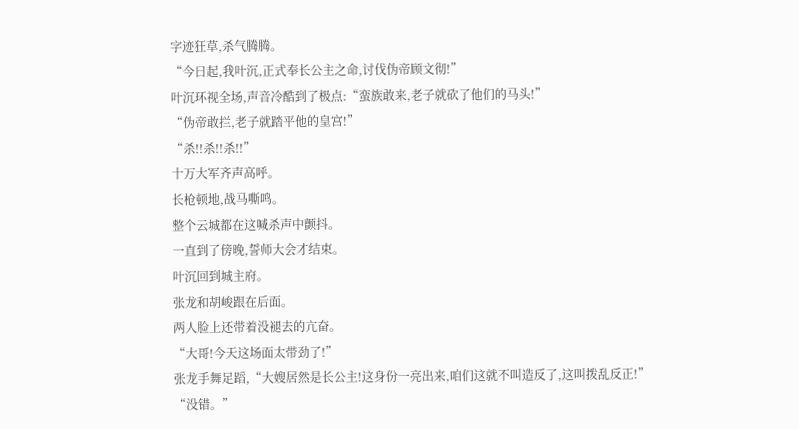字迹狂草,杀气腾腾。
“今日起,我叶沉,正式奉长公主之命,讨伐伪帝顾文彻!”
叶沉环视全场,声音冷酷到了极点:“蛮族敢来,老子就砍了他们的马头!”
“伪帝敢拦,老子就踏平他的皇宫!”
“杀!!杀!!杀!!”
十万大军齐声高呼。
长枪顿地,战马嘶鸣。
整个云城都在这喊杀声中颤抖。
一直到了傍晚,誓师大会才结束。
叶沉回到城主府。
张龙和胡峻跟在后面。
两人脸上还带着没褪去的亢奋。
“大哥!今天这场面太带劲了!”
张龙手舞足蹈,“大嫂居然是长公主!这身份一亮出来,咱们这就不叫造反了,这叫拨乱反正!”
“没错。”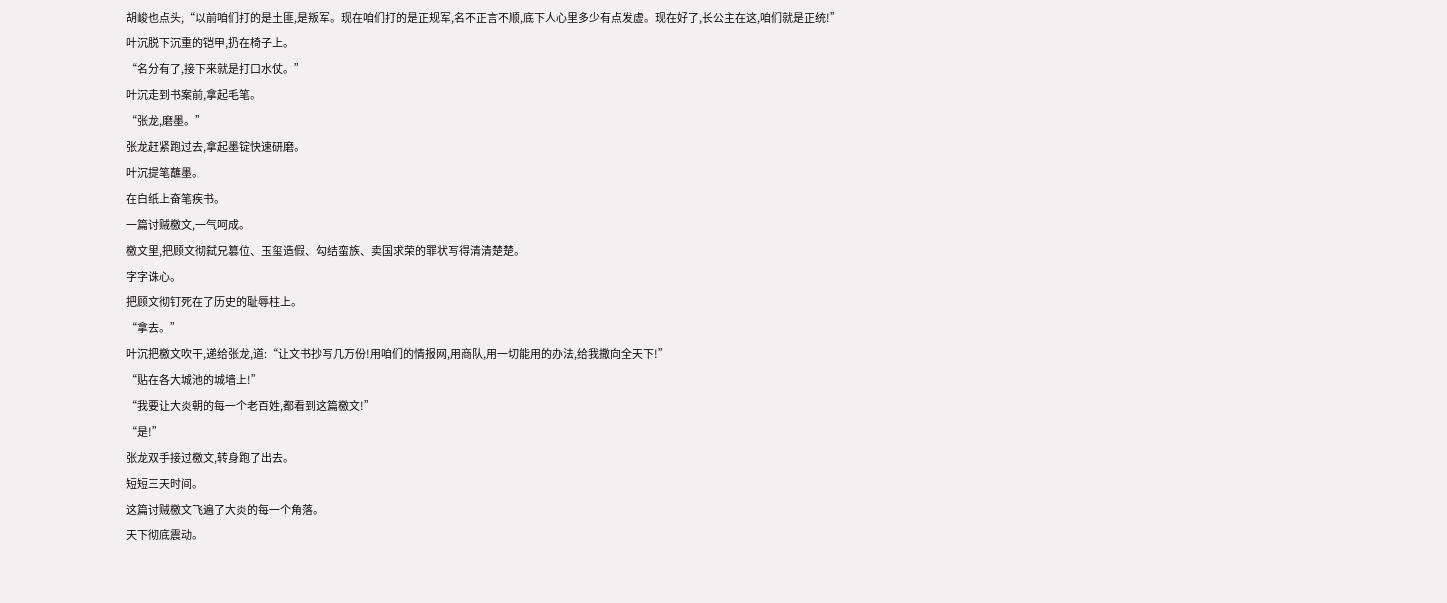胡峻也点头,“以前咱们打的是土匪,是叛军。现在咱们打的是正规军,名不正言不顺,底下人心里多少有点发虚。现在好了,长公主在这,咱们就是正统!”
叶沉脱下沉重的铠甲,扔在椅子上。
“名分有了,接下来就是打口水仗。”
叶沉走到书案前,拿起毛笔。
“张龙,磨墨。”
张龙赶紧跑过去,拿起墨锭快速研磨。
叶沉提笔蘸墨。
在白纸上奋笔疾书。
一篇讨贼檄文,一气呵成。
檄文里,把顾文彻弑兄篡位、玉玺造假、勾结蛮族、卖国求荣的罪状写得清清楚楚。
字字诛心。
把顾文彻钉死在了历史的耻辱柱上。
“拿去。”
叶沉把檄文吹干,递给张龙,道:“让文书抄写几万份!用咱们的情报网,用商队,用一切能用的办法,给我撒向全天下!”
“贴在各大城池的城墙上!”
“我要让大炎朝的每一个老百姓,都看到这篇檄文!”
“是!”
张龙双手接过檄文,转身跑了出去。
短短三天时间。
这篇讨贼檄文飞遍了大炎的每一个角落。
天下彻底震动。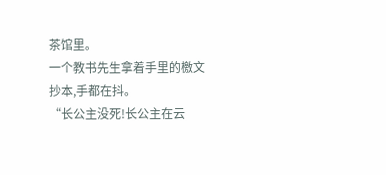茶馆里。
一个教书先生拿着手里的檄文抄本,手都在抖。
“长公主没死!长公主在云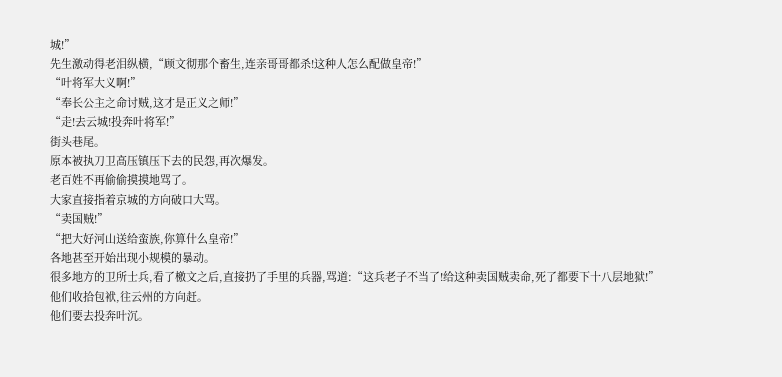城!”
先生激动得老泪纵横,“顾文彻那个畜生,连亲哥哥都杀!这种人怎么配做皇帝!”
“叶将军大义啊!”
“奉长公主之命讨贼,这才是正义之师!”
“走!去云城!投奔叶将军!”
街头巷尾。
原本被执刀卫高压镇压下去的民怨,再次爆发。
老百姓不再偷偷摸摸地骂了。
大家直接指着京城的方向破口大骂。
“卖国贼!”
“把大好河山送给蛮族,你算什么皇帝!”
各地甚至开始出现小规模的暴动。
很多地方的卫所士兵,看了檄文之后,直接扔了手里的兵器,骂道:“这兵老子不当了!给这种卖国贼卖命,死了都要下十八层地狱!”
他们收拾包袱,往云州的方向赶。
他们要去投奔叶沉。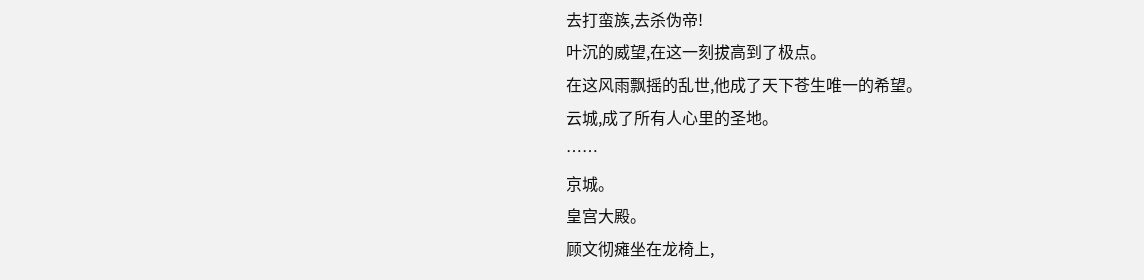去打蛮族,去杀伪帝!
叶沉的威望,在这一刻拔高到了极点。
在这风雨飘摇的乱世,他成了天下苍生唯一的希望。
云城,成了所有人心里的圣地。
……
京城。
皇宫大殿。
顾文彻瘫坐在龙椅上,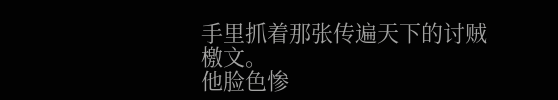手里抓着那张传遍天下的讨贼檄文。
他脸色惨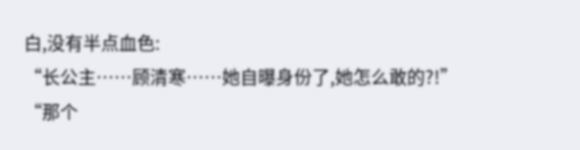白,没有半点血色:
“长公主……顾清寒……她自曝身份了,她怎么敢的?!”
“那个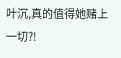叶沉,真的值得她赌上一切?!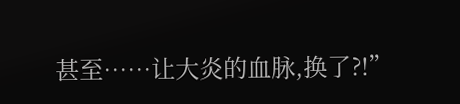甚至……让大炎的血脉,换了?!”